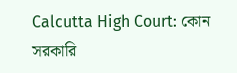Calcutta High Court: কোন সরকারি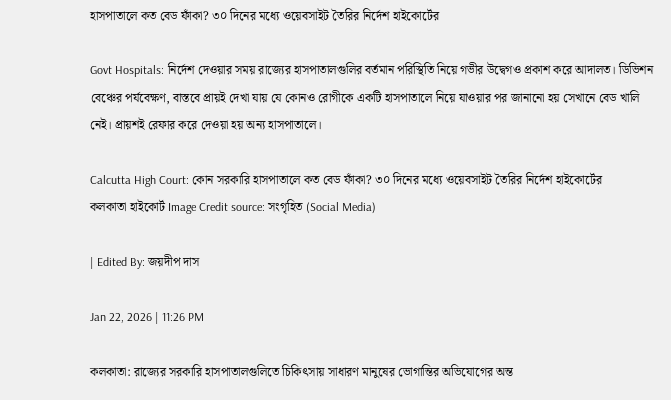হাসপাতালে কত বেড ফাঁকা? ৩০ দিনের মধ্যে ওয়েবসাইট তৈরির নির্দেশ হাইকোর্টের

Govt Hospitals: নির্দেশ দেওয়ার সময় রাজ্যের হাসপাতালগুলির বর্তমান পরিস্থিতি নিয়ে গভীর উদ্বেগও প্রকাশ করে আদালত। ডিভিশন বেঞ্চের পর্যবেক্ষণ, বাস্তবে প্রায়ই দেখা যায় যে কোনও রোগীকে একটি হাসপাতালে নিয়ে যাওয়ার পর জানানো হয় সেখানে বেড খালি নেই। প্রায়শই রেফার করে দেওয়া হয় অন্য হাসপাতালে।

Calcutta High Court: কোন সরকারি হাসপাতালে কত বেড ফাঁকা? ৩০ দিনের মধ্যে ওয়েবসাইট তৈরির নির্দেশ হাইকোর্টের
কলকাতা হাইকোর্ট Image Credit source: সংগৃহিত (Social Media)

| Edited By: জয়দীপ দাস

Jan 22, 2026 | 11:26 PM

কলকাতা: রাজ্যের সরকারি হাসপাতালগুলিতে চিকিৎসায় সাধারণ মানুষের ভোগান্তির অভিযোগের অন্ত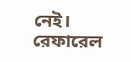নেই। রেফারেল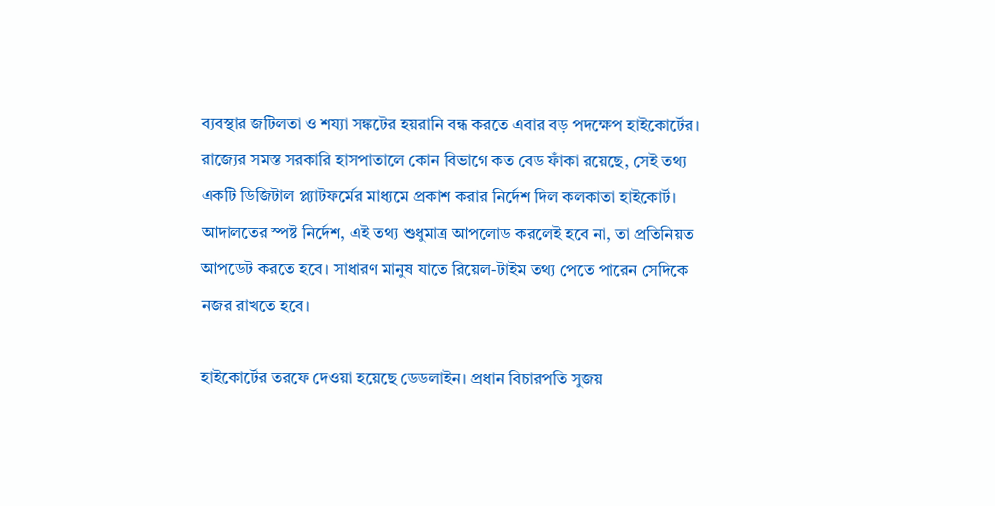ব্যবস্থার জটিলতা ও শয্যা সঙ্কটের হয়রানি বন্ধ করতে এবার বড় পদক্ষেপ হাইকোর্টের। রাজ্যের সমস্ত সরকারি হাসপাতালে কোন বিভাগে কত বেড ফাঁকা রয়েছে, সেই তথ্য একটি ডিজিটাল প্ল্যাটফর্মের মাধ্যমে প্রকাশ করার নির্দেশ দিল কলকাতা হাইকোর্ট। আদালতের স্পষ্ট নির্দেশ, এই তথ্য শুধুমাত্র আপলোড করলেই হবে না, তা প্রতিনিয়ত আপডেট করতে হবে। সাধারণ মানুষ যাতে রিয়েল-টাইম তথ্য পেতে পারেন সেদিকে নজর রাখতে হবে।

হাইকোর্টের তরফে দেওয়া হয়েছে ডেডলাইন। প্রধান বিচারপতি সুজয়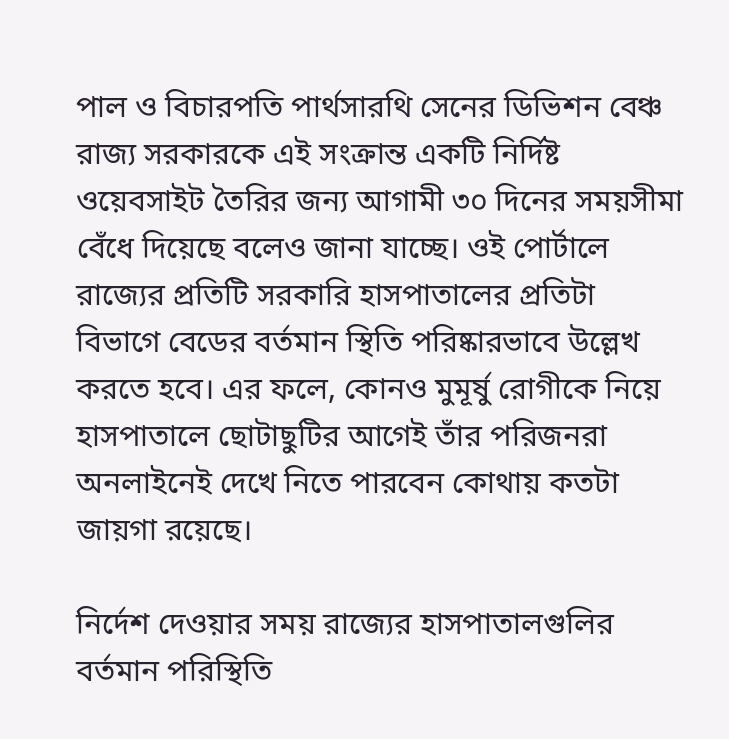পাল ও বিচারপতি পার্থসারথি সেনের ডিভিশন বেঞ্চ রাজ্য সরকারকে এই সংক্রান্ত একটি নির্দিষ্ট ওয়েবসাইট তৈরির জন্য আগামী ৩০ দিনের সময়সীমা বেঁধে দিয়েছে বলেও জানা যাচ্ছে। ওই পোর্টালে রাজ্যের প্রতিটি সরকারি হাসপাতালের প্রতিটা বিভাগে বেডের বর্তমান স্থিতি পরিষ্কারভাবে উল্লেখ করতে হবে। এর ফলে, কোনও মুমূর্ষু রোগীকে নিয়ে হাসপাতালে ছোটাছুটির আগেই তাঁর পরিজনরা অনলাইনেই দেখে নিতে পারবেন কোথায় কতটা জায়গা রয়েছে।

নির্দেশ দেওয়ার সময় রাজ্যের হাসপাতালগুলির বর্তমান পরিস্থিতি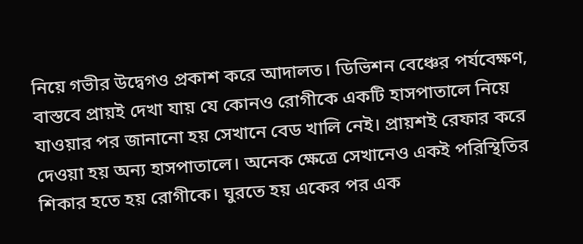নিয়ে গভীর উদ্বেগও প্রকাশ করে আদালত। ডিভিশন বেঞ্চের পর্যবেক্ষণ, বাস্তবে প্রায়ই দেখা যায় যে কোনও রোগীকে একটি হাসপাতালে নিয়ে যাওয়ার পর জানানো হয় সেখানে বেড খালি নেই। প্রায়শই রেফার করে দেওয়া হয় অন্য হাসপাতালে। অনেক ক্ষেত্রে সেখানেও একই পরিস্থিতির শিকার হতে হয় রোগীকে। ঘুরতে হয় একের পর এক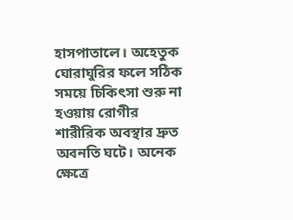হাসপাতালে। অহেতুক ঘোরাঘুরির ফলে সঠিক সময়ে চিকিৎসা শুরু না হওয়ায় রোগীর শারীরিক অবস্থার দ্রুত অবনতি ঘটে। অনেক ক্ষেত্রে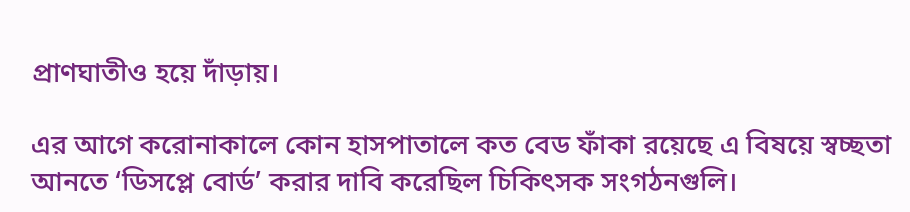প্রাণঘাতীও হয়ে দাঁড়ায়।

এর আগে করোনাকালে কোন হাসপাতালে কত বেড ফাঁকা রয়েছে এ বিষয়ে স্বচ্ছতা আনতে ‘ডিসপ্লে বোর্ড’ করার দাবি করেছিল চিকিৎসক সংগঠনগুলি।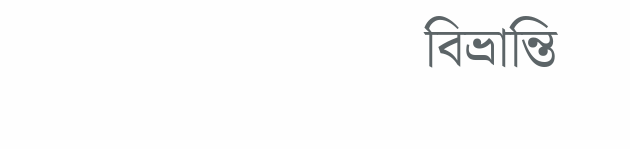বিভ্রান্তি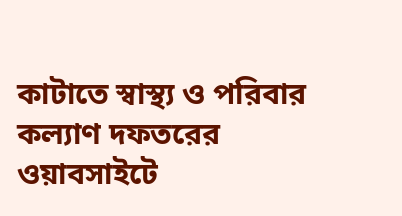কাটাতে স্বাস্থ্য ও পরিবার কল্যাণ দফতরের ওয়াবসাইটে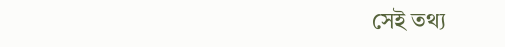সেই তথ্য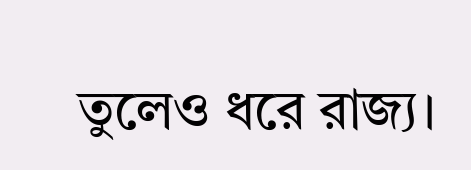তুলেও ধরে রাজ্য।